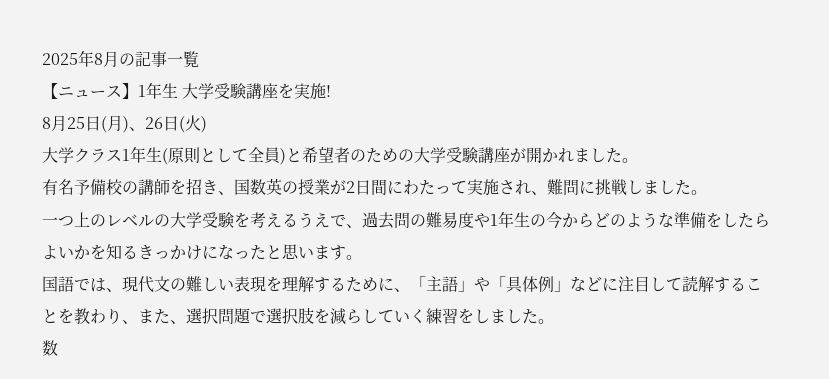2025年8月の記事一覧
【ニュース】1年生 大学受験講座を実施!
8月25日(月)、26日(火)
大学クラス1年生(原則として全員)と希望者のための大学受験講座が開かれました。
有名予備校の講師を招き、国数英の授業が2日間にわたって実施され、難問に挑戦しました。
一つ上のレベルの大学受験を考えるうえで、過去問の難易度や1年生の今からどのような準備をしたらよいかを知るきっかけになったと思います。
国語では、現代文の難しい表現を理解するために、「主語」や「具体例」などに注目して読解することを教わり、また、選択問題で選択肢を減らしていく練習をしました。
数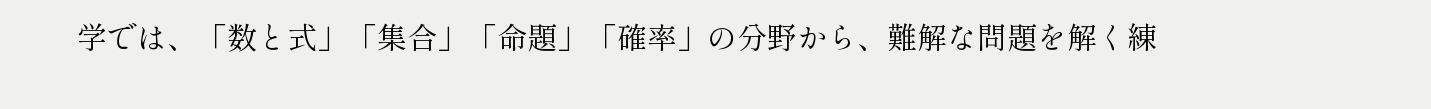学では、「数と式」「集合」「命題」「確率」の分野から、難解な問題を解く練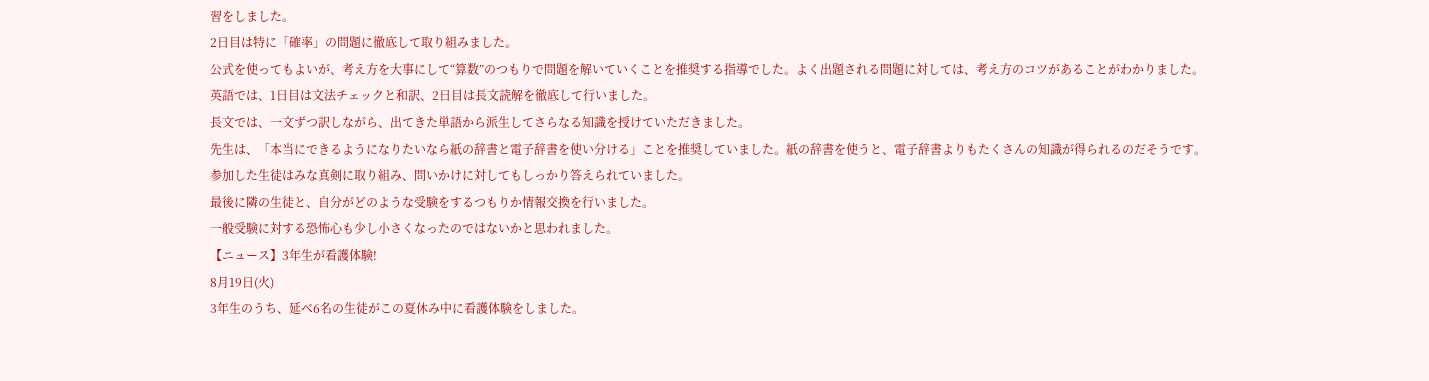習をしました。
2日目は特に「確率」の問題に徹底して取り組みました。
公式を使ってもよいが、考え方を大事にして“算数”のつもりで問題を解いていくことを推奨する指導でした。よく出題される問題に対しては、考え方のコツがあることがわかりました。
英語では、1日目は文法チェックと和訳、2日目は長文読解を徹底して行いました。
長文では、一文ずつ訳しながら、出てきた単語から派生してさらなる知識を授けていただきました。
先生は、「本当にできるようになりたいなら紙の辞書と電子辞書を使い分ける」ことを推奨していました。紙の辞書を使うと、電子辞書よりもたくさんの知識が得られるのだそうです。
参加した生徒はみな真剣に取り組み、問いかけに対してもしっかり答えられていました。
最後に隣の生徒と、自分がどのような受験をするつもりか情報交換を行いました。
一般受験に対する恐怖心も少し小さくなったのではないかと思われました。
【ニュース】3年生が看護体験!
8月19日(火)
3年生のうち、延べ6名の生徒がこの夏休み中に看護体験をしました。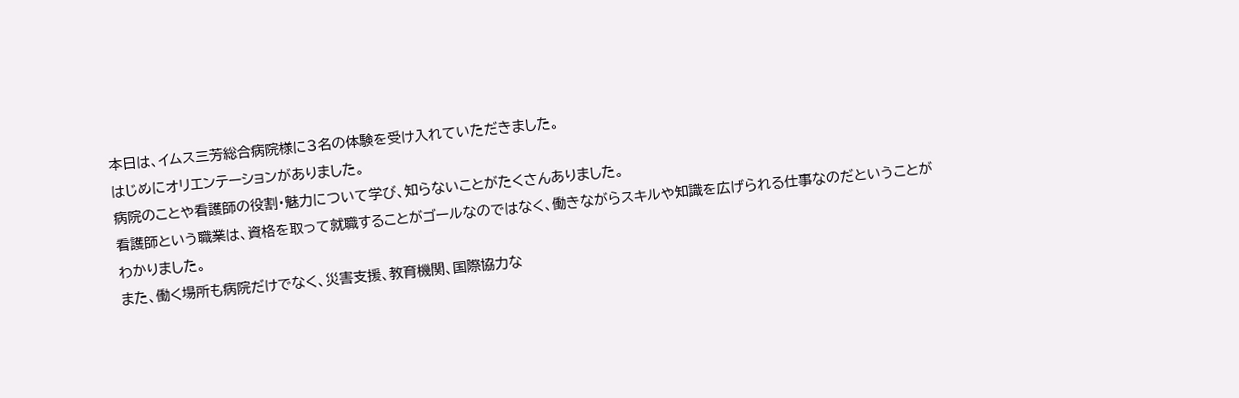本日は、イムス三芳総合病院様に3名の体験を受け入れていただきました。
はじめにオリエンテーションがありました。
病院のことや看護師の役割・魅力について学び、知らないことがたくさんありました。
看護師という職業は、資格を取って就職することがゴールなのではなく、働きながらスキルや知識を広げられる仕事なのだということがわかりました。
また、働く場所も病院だけでなく、災害支援、教育機関、国際協力な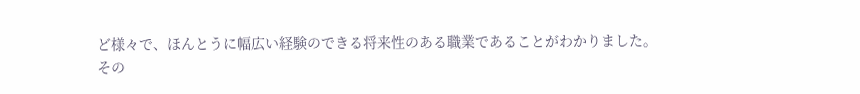ど様々で、ほんとうに幅広い経験のできる将来性のある職業であることがわかりました。
その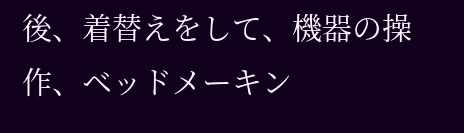後、着替えをして、機器の操作、ベッドメーキン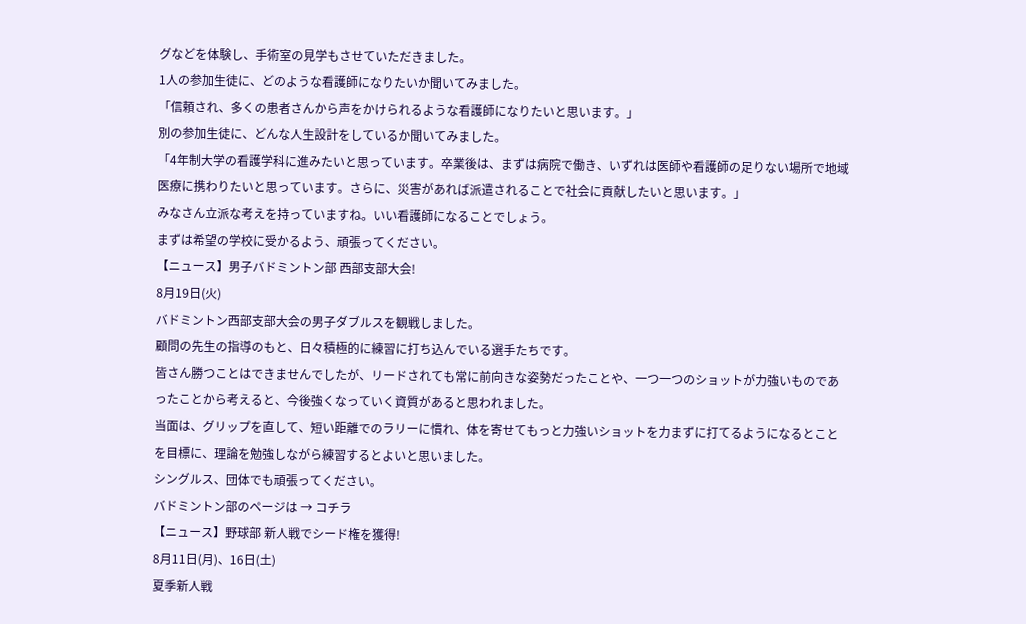グなどを体験し、手術室の見学もさせていただきました。
1人の参加生徒に、どのような看護師になりたいか聞いてみました。
「信頼され、多くの患者さんから声をかけられるような看護師になりたいと思います。」
別の参加生徒に、どんな人生設計をしているか聞いてみました。
「4年制大学の看護学科に進みたいと思っています。卒業後は、まずは病院で働き、いずれは医師や看護師の足りない場所で地域医療に携わりたいと思っています。さらに、災害があれば派遣されることで社会に貢献したいと思います。」
みなさん立派な考えを持っていますね。いい看護師になることでしょう。
まずは希望の学校に受かるよう、頑張ってください。
【ニュース】男子バドミントン部 西部支部大会!
8月19日(火)
バドミントン西部支部大会の男子ダブルスを観戦しました。
顧問の先生の指導のもと、日々積極的に練習に打ち込んでいる選手たちです。
皆さん勝つことはできませんでしたが、リードされても常に前向きな姿勢だったことや、一つ一つのショットが力強いものであったことから考えると、今後強くなっていく資質があると思われました。
当面は、グリップを直して、短い距離でのラリーに慣れ、体を寄せてもっと力強いショットを力まずに打てるようになるとことを目標に、理論を勉強しながら練習するとよいと思いました。
シングルス、団体でも頑張ってください。
バドミントン部のページは → コチラ
【ニュース】野球部 新人戦でシード権を獲得!
8月11日(月)、16日(土)
夏季新人戦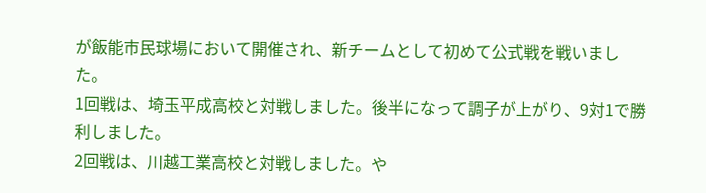が飯能市民球場において開催され、新チームとして初めて公式戦を戦いました。
1回戦は、埼玉平成高校と対戦しました。後半になって調子が上がり、9対1で勝利しました。
2回戦は、川越工業高校と対戦しました。や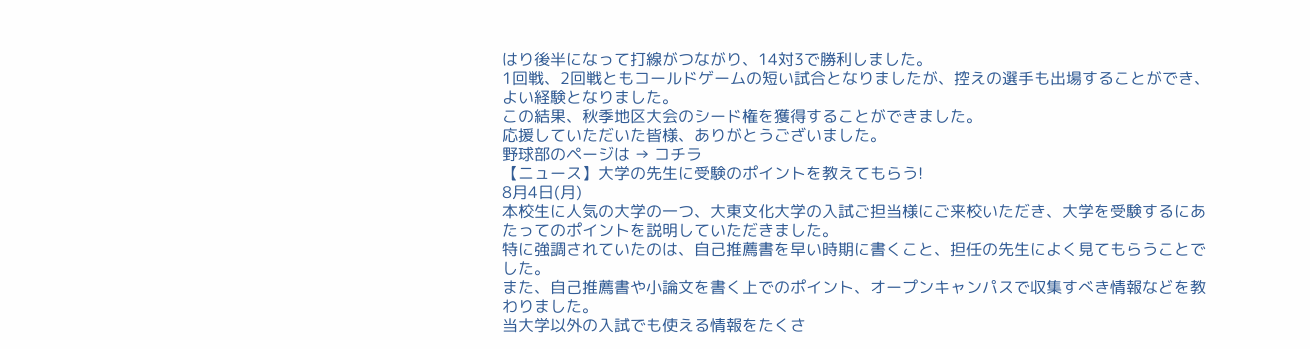はり後半になって打線がつながり、14対3で勝利しました。
1回戦、2回戦ともコールドゲームの短い試合となりましたが、控えの選手も出場することができ、よい経験となりました。
この結果、秋季地区大会のシード権を獲得することができました。
応援していただいた皆様、ありがとうございました。
野球部のページは → コチラ
【ニュース】大学の先生に受験のポイントを教えてもらう!
8月4日(月)
本校生に人気の大学の一つ、大東文化大学の入試ご担当様にご来校いただき、大学を受験するにあたってのポイントを説明していただきました。
特に強調されていたのは、自己推薦書を早い時期に書くこと、担任の先生によく見てもらうことでした。
また、自己推薦書や小論文を書く上でのポイント、オープンキャンパスで収集すべき情報などを教わりました。
当大学以外の入試でも使える情報をたくさ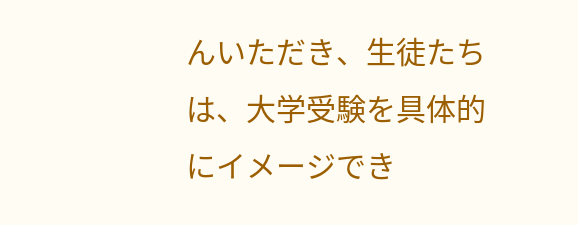んいただき、生徒たちは、大学受験を具体的にイメージでき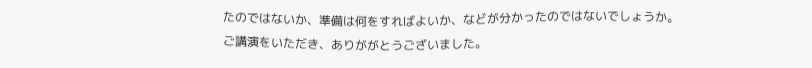たのではないか、準備は何をすればよいか、などが分かったのではないでしょうか。
ご講演をいただき、ありががとうございました。